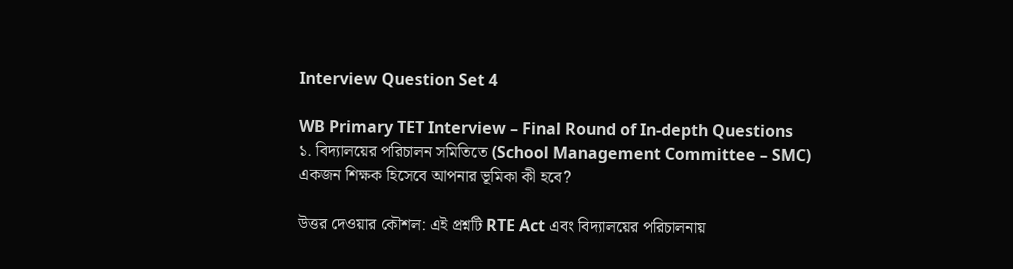Interview Question Set 4

WB Primary TET Interview – Final Round of In-depth Questions
১. বিদ্যালয়ের পরিচালন সমিতিতে (School Management Committee – SMC) একজন শিক্ষক হিসেবে আপনার ভূমিকা কী হবে?

উত্তর দেওয়ার কৌশল: এই প্রশ্নটি RTE Act এবং বিদ্যালয়ের পরিচালনায়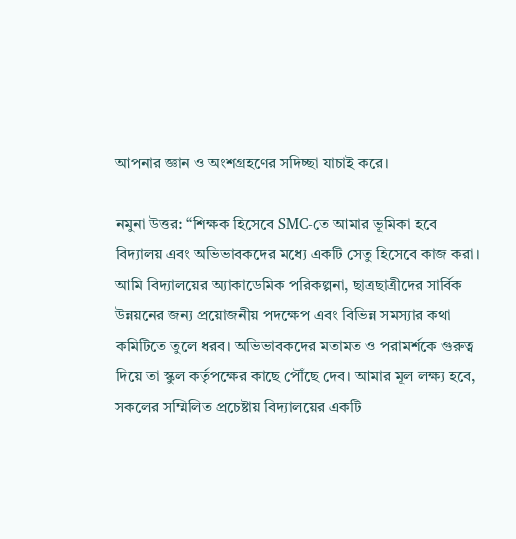আপনার জ্ঞান ও অংশগ্রহণের সদিচ্ছা যাচাই করে।

নমুনা উত্তর: “শিক্ষক হিসেবে SMC-তে আমার ভূমিকা হবে বিদ্যালয় এবং অভিভাবকদের মধ্যে একটি সেতু হিসেবে কাজ করা। আমি বিদ্যালয়ের অ্যাকাডেমিক পরিকল্পনা, ছাত্রছাত্রীদের সার্বিক উন্নয়নের জন্য প্রয়োজনীয় পদক্ষেপ এবং বিভিন্ন সমস্যার কথা কমিটিতে তুলে ধরব। অভিভাবকদের মতামত ও পরামর্শকে গুরুত্ব দিয়ে তা স্কুল কর্তৃপক্ষের কাছে পৌঁছে দেব। আমার মূল লক্ষ্য হবে, সকলের সম্মিলিত প্রচেষ্টায় বিদ্যালয়ের একটি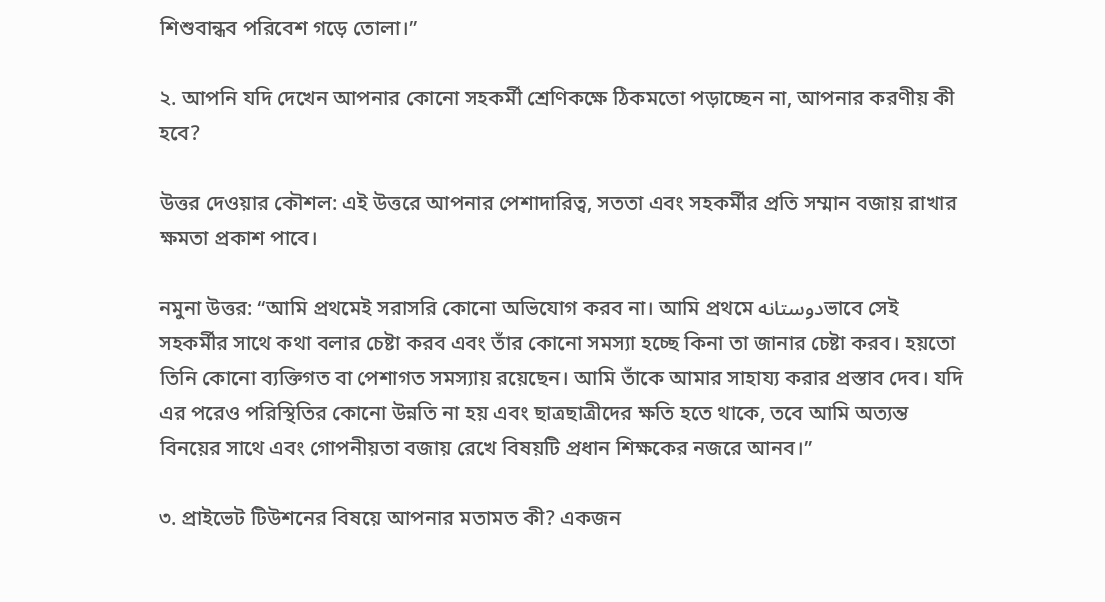শিশুবান্ধব পরিবেশ গড়ে তোলা।”

২. আপনি যদি দেখেন আপনার কোনো সহকর্মী শ্রেণিকক্ষে ঠিকমতো পড়াচ্ছেন না, আপনার করণীয় কী হবে?

উত্তর দেওয়ার কৌশল: এই উত্তরে আপনার পেশাদারিত্ব, সততা এবং সহকর্মীর প্রতি সম্মান বজায় রাখার ক্ষমতা প্রকাশ পাবে।

নমুনা উত্তর: “আমি প্রথমেই সরাসরি কোনো অভিযোগ করব না। আমি প্রথমে دوستانهভাবে সেই সহকর্মীর সাথে কথা বলার চেষ্টা করব এবং তাঁর কোনো সমস্যা হচ্ছে কিনা তা জানার চেষ্টা করব। হয়তো তিনি কোনো ব্যক্তিগত বা পেশাগত সমস্যায় রয়েছেন। আমি তাঁকে আমার সাহায্য করার প্রস্তাব দেব। যদি এর পরেও পরিস্থিতির কোনো উন্নতি না হয় এবং ছাত্রছাত্রীদের ক্ষতি হতে থাকে, তবে আমি অত্যন্ত বিনয়ের সাথে এবং গোপনীয়তা বজায় রেখে বিষয়টি প্রধান শিক্ষকের নজরে আনব।”

৩. প্রাইভেট টিউশনের বিষয়ে আপনার মতামত কী? একজন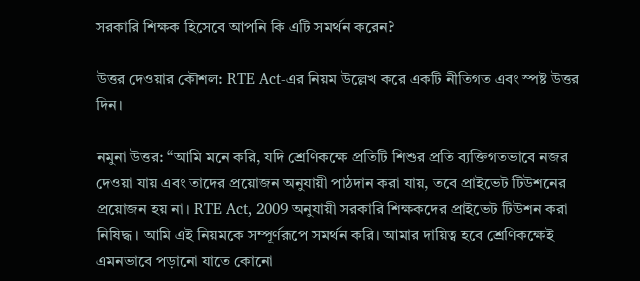সরকারি শিক্ষক হিসেবে আপনি কি এটি সমর্থন করেন?

উত্তর দেওয়ার কৌশল: RTE Act-এর নিয়ম উল্লেখ করে একটি নীতিগত এবং স্পষ্ট উত্তর দিন।

নমুনা উত্তর: “আমি মনে করি, যদি শ্রেণিকক্ষে প্রতিটি শিশুর প্রতি ব্যক্তিগতভাবে নজর দেওয়া যায় এবং তাদের প্রয়োজন অনুযায়ী পাঠদান করা যায়, তবে প্রাইভেট টিউশনের প্রয়োজন হয় না। RTE Act, 2009 অনুযায়ী সরকারি শিক্ষকদের প্রাইভেট টিউশন করা নিষিদ্ধ। আমি এই নিয়মকে সম্পূর্ণরূপে সমর্থন করি। আমার দায়িত্ব হবে শ্রেণিকক্ষেই এমনভাবে পড়ানো যাতে কোনো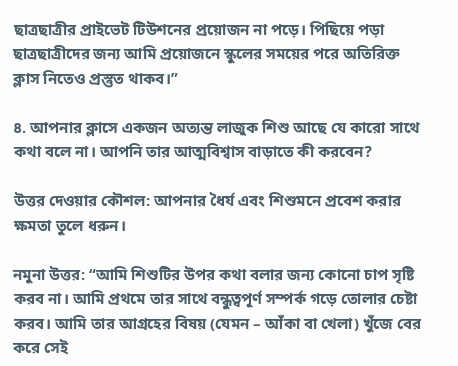ছাত্রছাত্রীর প্রাইভেট টিউশনের প্রয়োজন না পড়ে। পিছিয়ে পড়া ছাত্রছাত্রীদের জন্য আমি প্রয়োজনে স্কুলের সময়ের পরে অতিরিক্ত ক্লাস নিতেও প্রস্তুত থাকব।”

৪. আপনার ক্লাসে একজন অত্যন্ত লাজুক শিশু আছে যে কারো সাথে কথা বলে না। আপনি তার আত্মবিশ্বাস বাড়াতে কী করবেন?

উত্তর দেওয়ার কৌশল: আপনার ধৈর্য এবং শিশুমনে প্রবেশ করার ক্ষমতা তুলে ধরুন।

নমুনা উত্তর: “আমি শিশুটির উপর কথা বলার জন্য কোনো চাপ সৃষ্টি করব না। আমি প্রথমে তার সাথে বন্ধুত্বপূর্ণ সম্পর্ক গড়ে তোলার চেষ্টা করব। আমি তার আগ্রহের বিষয় (যেমন – আঁকা বা খেলা) খুঁজে বের করে সেই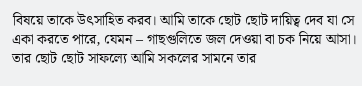বিষয়ে তাকে উৎসাহিত করব। আমি তাকে ছোট ছোট দায়িত্ব দেব যা সে একা করতে পারে, যেমন – গাছগুলিতে জল দেওয়া বা চক নিয়ে আসা। তার ছোট ছোট সাফল্যে আমি সকলের সামনে তার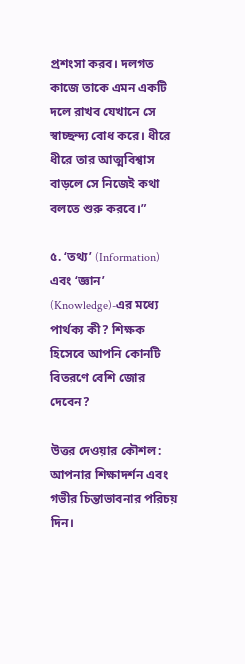প্রশংসা করব। দলগত কাজে তাকে এমন একটি দলে রাখব যেখানে সে স্বাচ্ছন্দ্য বোধ করে। ধীরে ধীরে তার আত্মবিশ্বাস বাড়লে সে নিজেই কথা বলতে শুরু করবে।”

৫. ‘তথ্য’ (Information) এবং ‘জ্ঞান’ (Knowledge)-এর মধ্যে পার্থক্য কী? শিক্ষক হিসেবে আপনি কোনটি বিতরণে বেশি জোর দেবেন?

উত্তর দেওয়ার কৌশল: আপনার শিক্ষাদর্শন এবং গভীর চিন্তাভাবনার পরিচয় দিন।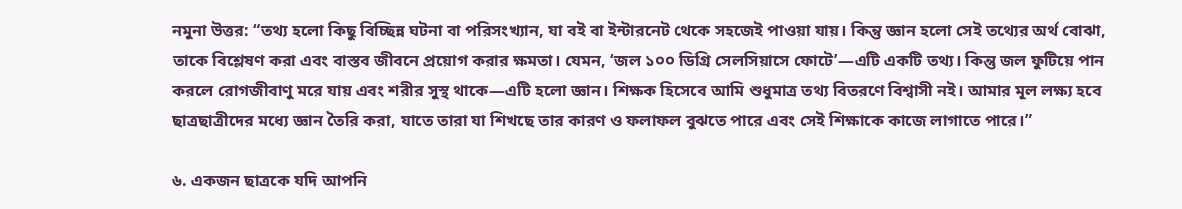নমুনা উত্তর: “তথ্য হলো কিছু বিচ্ছিন্ন ঘটনা বা পরিসংখ্যান, যা বই বা ইন্টারনেট থেকে সহজেই পাওয়া যায়। কিন্তু জ্ঞান হলো সেই তথ্যের অর্থ বোঝা, তাকে বিশ্লেষণ করা এবং বাস্তব জীবনে প্রয়োগ করার ক্ষমতা। যেমন, ‘জল ১০০ ডিগ্রি সেলসিয়াসে ফোটে’—এটি একটি তথ্য। কিন্তু জল ফুটিয়ে পান করলে রোগজীবাণু মরে যায় এবং শরীর সুস্থ থাকে—এটি হলো জ্ঞান। শিক্ষক হিসেবে আমি শুধুমাত্র তথ্য বিতরণে বিশ্বাসী নই। আমার মূল লক্ষ্য হবে ছাত্রছাত্রীদের মধ্যে জ্ঞান তৈরি করা, যাতে তারা যা শিখছে তার কারণ ও ফলাফল বুঝতে পারে এবং সেই শিক্ষাকে কাজে লাগাতে পারে।”

৬. একজন ছাত্রকে যদি আপনি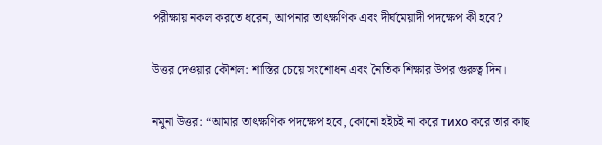পরীক্ষায় নকল করতে ধরেন, আপনার তাৎক্ষণিক এবং দীর্ঘমেয়াদী পদক্ষেপ কী হবে?

উত্তর দেওয়ার কৌশল: শাস্তির চেয়ে সংশোধন এবং নৈতিক শিক্ষার উপর গুরুত্ব দিন।

নমুনা উত্তর: “আমার তাৎক্ষণিক পদক্ষেপ হবে, কোনো হইচই না করে тихо করে তার কাছ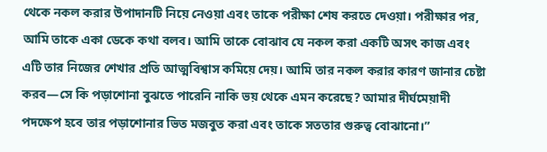থেকে নকল করার উপাদানটি নিয়ে নেওয়া এবং তাকে পরীক্ষা শেষ করতে দেওয়া। পরীক্ষার পর, আমি তাকে একা ডেকে কথা বলব। আমি তাকে বোঝাব যে নকল করা একটি অসৎ কাজ এবং এটি তার নিজের শেখার প্রতি আত্মবিশ্বাস কমিয়ে দেয়। আমি তার নকল করার কারণ জানার চেষ্টা করব—সে কি পড়াশোনা বুঝতে পারেনি নাকি ভয় থেকে এমন করেছে? আমার দীর্ঘমেয়াদী পদক্ষেপ হবে তার পড়াশোনার ভিত মজবুত করা এবং তাকে সততার গুরুত্ব বোঝানো।”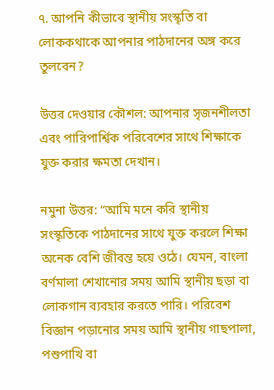৭. আপনি কীভাবে স্থানীয় সংস্কৃতি বা লোককথাকে আপনার পাঠদানের অঙ্গ করে তুলবেন?

উত্তর দেওয়ার কৌশল: আপনার সৃজনশীলতা এবং পারিপার্শ্বিক পরিবেশের সাথে শিক্ষাকে যুক্ত করার ক্ষমতা দেখান।

নমুনা উত্তর: “আমি মনে করি স্থানীয় সংস্কৃতিকে পাঠদানের সাথে যুক্ত করলে শিক্ষা অনেক বেশি জীবন্ত হয়ে ওঠে। যেমন, বাংলা বর্ণমালা শেখানোর সময় আমি স্থানীয় ছড়া বা লোকগান ব্যবহার করতে পারি। পরিবেশ বিজ্ঞান পড়ানোর সময় আমি স্থানীয় গাছপালা, পশুপাখি বা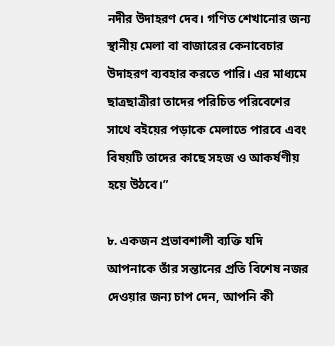নদীর উদাহরণ দেব। গণিত শেখানোর জন্য স্থানীয় মেলা বা বাজারের কেনাবেচার উদাহরণ ব্যবহার করতে পারি। এর মাধ্যমে ছাত্রছাত্রীরা তাদের পরিচিত পরিবেশের সাথে বইয়ের পড়াকে মেলাতে পারবে এবং বিষয়টি তাদের কাছে সহজ ও আকর্ষণীয় হয়ে উঠবে।”

৮. একজন প্রভাবশালী ব্যক্তি যদি আপনাকে তাঁর সন্তানের প্রতি বিশেষ নজর দেওয়ার জন্য চাপ দেন, আপনি কী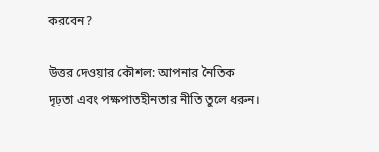করবেন?

উত্তর দেওয়ার কৌশল: আপনার নৈতিক দৃঢ়তা এবং পক্ষপাতহীনতার নীতি তুলে ধরুন।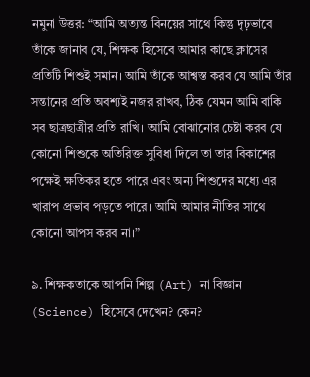নমুনা উত্তর: “আমি অত্যন্ত বিনয়ের সাথে কিন্তু দৃঢ়ভাবে তাঁকে জানাব যে, শিক্ষক হিসেবে আমার কাছে ক্লাসের প্রতিটি শিশুই সমান। আমি তাঁকে আশ্বস্ত করব যে আমি তাঁর সন্তানের প্রতি অবশ্যই নজর রাখব, ঠিক যেমন আমি বাকি সব ছাত্রছাত্রীর প্রতি রাখি। আমি বোঝানোর চেষ্টা করব যে কোনো শিশুকে অতিরিক্ত সুবিধা দিলে তা তার বিকাশের পক্ষেই ক্ষতিকর হতে পারে এবং অন্য শিশুদের মধ্যে এর খারাপ প্রভাব পড়তে পারে। আমি আমার নীতির সাথে কোনো আপস করব না।”

৯. শিক্ষকতাকে আপনি শিল্প (Art) না বিজ্ঞান (Science) হিসেবে দেখেন? কেন?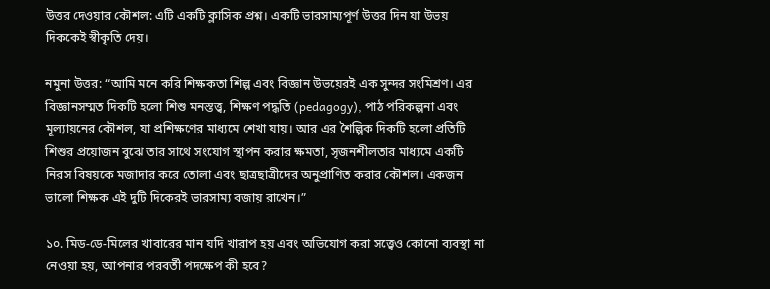উত্তর দেওয়ার কৌশল: এটি একটি ক্লাসিক প্রশ্ন। একটি ভারসাম্যপূর্ণ উত্তর দিন যা উভয় দিককেই স্বীকৃতি দেয়।

নমুনা উত্তর: “আমি মনে করি শিক্ষকতা শিল্প এবং বিজ্ঞান উভয়েরই এক সুন্দর সংমিশ্রণ। এর বিজ্ঞানসম্মত দিকটি হলো শিশু মনস্তত্ত্ব, শিক্ষণ পদ্ধতি (pedagogy), পাঠ পরিকল্পনা এবং মূল্যায়নের কৌশল, যা প্রশিক্ষণের মাধ্যমে শেখা যায়। আর এর শৈল্পিক দিকটি হলো প্রতিটি শিশুর প্রয়োজন বুঝে তার সাথে সংযোগ স্থাপন করার ক্ষমতা, সৃজনশীলতার মাধ্যমে একটি নিরস বিষয়কে মজাদার করে তোলা এবং ছাত্রছাত্রীদের অনুপ্রাণিত করার কৌশল। একজন ভালো শিক্ষক এই দুটি দিকেরই ভারসাম্য বজায় রাখেন।”

১০. মিড-ডে-মিলের খাবারের মান যদি খারাপ হয় এবং অভিযোগ করা সত্ত্বেও কোনো ব্যবস্থা না নেওয়া হয়, আপনার পরবর্তী পদক্ষেপ কী হবে?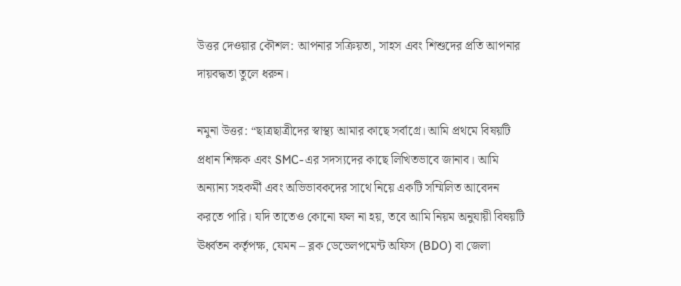উত্তর দেওয়ার কৌশল: আপনার সক্রিয়তা, সাহস এবং শিশুদের প্রতি আপনার দায়বদ্ধতা তুলে ধরুন।

নমুনা উত্তর: “ছাত্রছাত্রীদের স্বাস্থ্য আমার কাছে সর্বাগ্রে। আমি প্রথমে বিষয়টি প্রধান শিক্ষক এবং SMC-এর সদস্যদের কাছে লিখিতভাবে জানাব। আমি অন্যান্য সহকর্মী এবং অভিভাবকদের সাথে নিয়ে একটি সম্মিলিত আবেদন করতে পারি। যদি তাতেও কোনো ফল না হয়, তবে আমি নিয়ম অনুযায়ী বিষয়টি ঊর্ধ্বতন কর্তৃপক্ষ, যেমন – ব্লক ডেভেলপমেন্ট অফিস (BDO) বা জেলা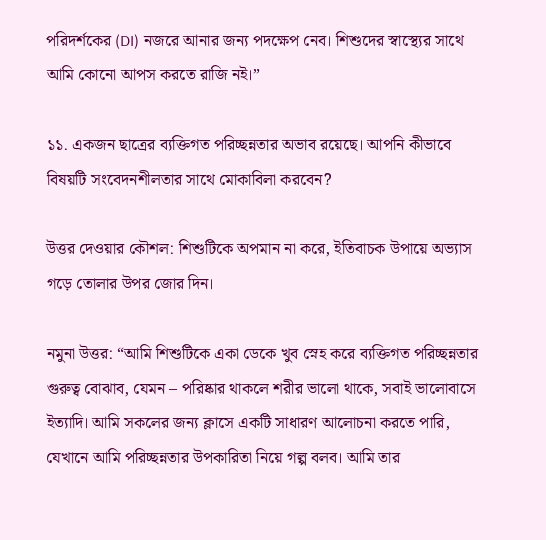পরিদর্শকের (DI) নজরে আনার জন্য পদক্ষেপ নেব। শিশুদের স্বাস্থ্যের সাথে আমি কোনো আপস করতে রাজি নই।”

১১. একজন ছাত্রের ব্যক্তিগত পরিচ্ছন্নতার অভাব রয়েছে। আপনি কীভাবে বিষয়টি সংবেদনশীলতার সাথে মোকাবিলা করবেন?

উত্তর দেওয়ার কৌশল: শিশুটিকে অপমান না করে, ইতিবাচক উপায়ে অভ্যাস গড়ে তোলার উপর জোর দিন।

নমুনা উত্তর: “আমি শিশুটিকে একা ডেকে খুব স্নেহ করে ব্যক্তিগত পরিচ্ছন্নতার গুরুত্ব বোঝাব, যেমন – পরিষ্কার থাকলে শরীর ভালো থাকে, সবাই ভালোবাসে ইত্যাদি। আমি সকলের জন্য ক্লাসে একটি সাধারণ আলোচনা করতে পারি, যেখানে আমি পরিচ্ছন্নতার উপকারিতা নিয়ে গল্প বলব। আমি তার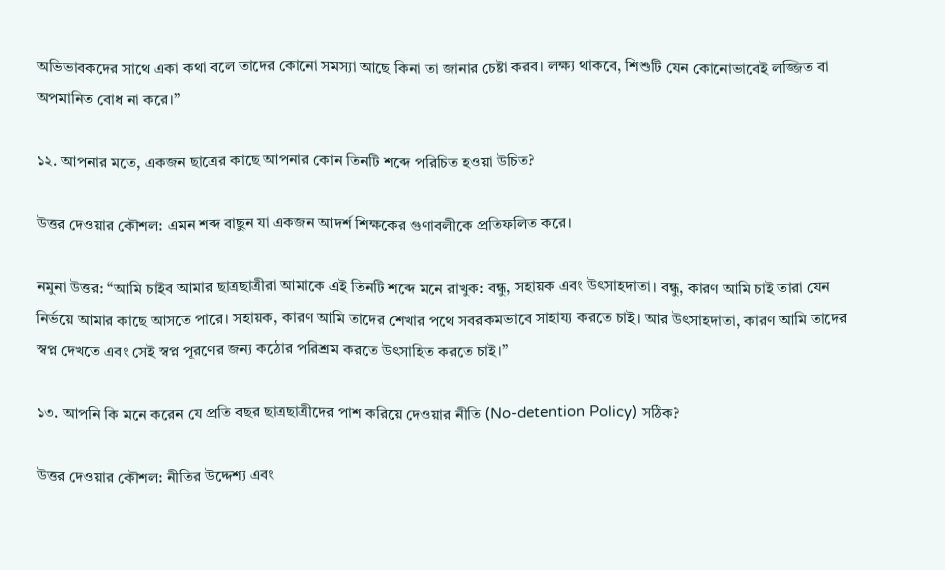অভিভাবকদের সাথে একা কথা বলে তাদের কোনো সমস্যা আছে কিনা তা জানার চেষ্টা করব। লক্ষ্য থাকবে, শিশুটি যেন কোনোভাবেই লজ্জিত বা অপমানিত বোধ না করে।”

১২. আপনার মতে, একজন ছাত্রের কাছে আপনার কোন তিনটি শব্দে পরিচিত হওয়া উচিত?

উত্তর দেওয়ার কৌশল: এমন শব্দ বাছুন যা একজন আদর্শ শিক্ষকের গুণাবলীকে প্রতিফলিত করে।

নমুনা উত্তর: “আমি চাইব আমার ছাত্রছাত্রীরা আমাকে এই তিনটি শব্দে মনে রাখুক: বন্ধু, সহায়ক এবং উৎসাহদাতা। বন্ধু, কারণ আমি চাই তারা যেন নির্ভয়ে আমার কাছে আসতে পারে। সহায়ক, কারণ আমি তাদের শেখার পথে সবরকমভাবে সাহায্য করতে চাই। আর উৎসাহদাতা, কারণ আমি তাদের স্বপ্ন দেখতে এবং সেই স্বপ্ন পূরণের জন্য কঠোর পরিশ্রম করতে উৎসাহিত করতে চাই।”

১৩. আপনি কি মনে করেন যে প্রতি বছর ছাত্রছাত্রীদের পাশ করিয়ে দেওয়ার নীতি (No-detention Policy) সঠিক?

উত্তর দেওয়ার কৌশল: নীতির উদ্দেশ্য এবং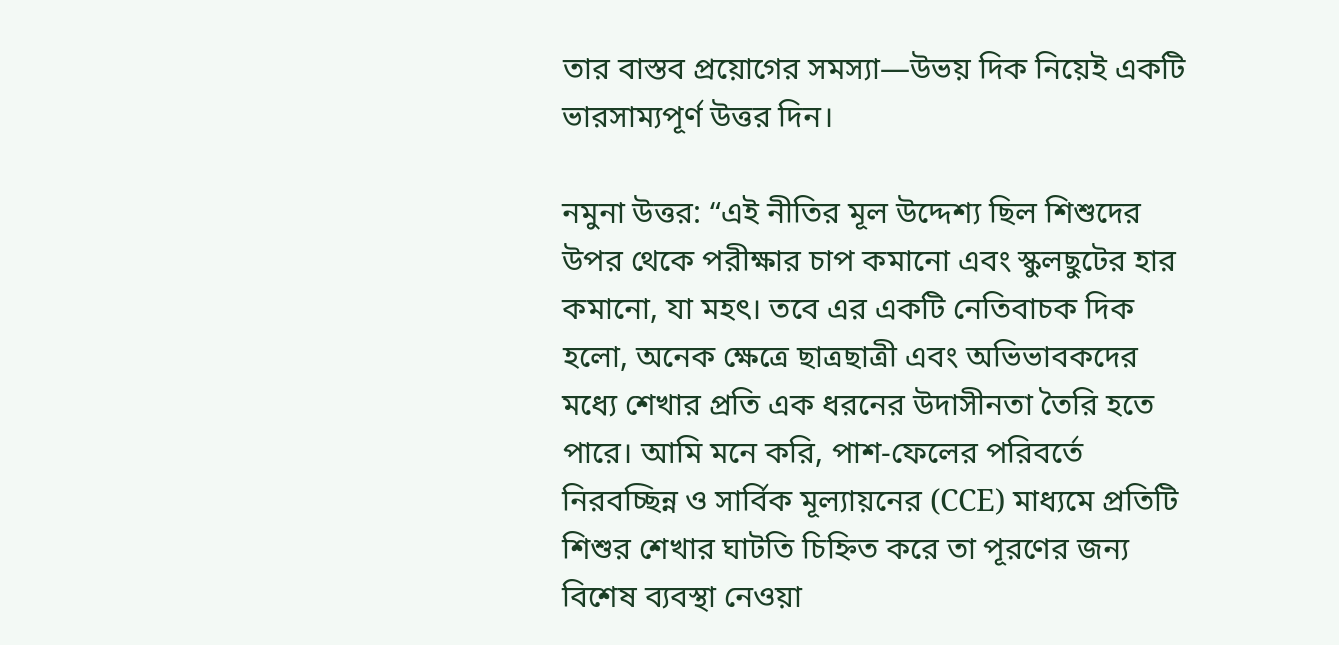তার বাস্তব প্রয়োগের সমস্যা—উভয় দিক নিয়েই একটি ভারসাম্যপূর্ণ উত্তর দিন।

নমুনা উত্তর: “এই নীতির মূল উদ্দেশ্য ছিল শিশুদের উপর থেকে পরীক্ষার চাপ কমানো এবং স্কুলছুটের হার কমানো, যা মহৎ। তবে এর একটি নেতিবাচক দিক হলো, অনেক ক্ষেত্রে ছাত্রছাত্রী এবং অভিভাবকদের মধ্যে শেখার প্রতি এক ধরনের উদাসীনতা তৈরি হতে পারে। আমি মনে করি, পাশ-ফেলের পরিবর্তে নিরবচ্ছিন্ন ও সার্বিক মূল্যায়নের (CCE) মাধ্যমে প্রতিটি শিশুর শেখার ঘাটতি চিহ্নিত করে তা পূরণের জন্য বিশেষ ব্যবস্থা নেওয়া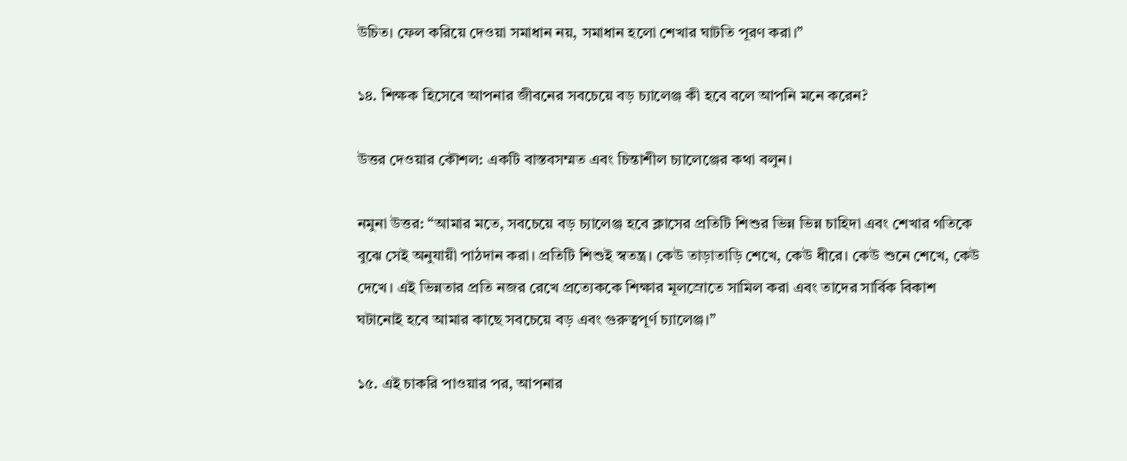উচিত। ফেল করিয়ে দেওয়া সমাধান নয়, সমাধান হলো শেখার ঘাটতি পূরণ করা।”

১৪. শিক্ষক হিসেবে আপনার জীবনের সবচেয়ে বড় চ্যালেঞ্জ কী হবে বলে আপনি মনে করেন?

উত্তর দেওয়ার কৌশল: একটি বাস্তবসম্মত এবং চিন্তাশীল চ্যালেঞ্জের কথা বলুন।

নমুনা উত্তর: “আমার মতে, সবচেয়ে বড় চ্যালেঞ্জ হবে ক্লাসের প্রতিটি শিশুর ভিন্ন ভিন্ন চাহিদা এবং শেখার গতিকে বুঝে সেই অনুযায়ী পাঠদান করা। প্রতিটি শিশুই স্বতন্ত্র। কেউ তাড়াতাড়ি শেখে, কেউ ধীরে। কেউ শুনে শেখে, কেউ দেখে। এই ভিন্নতার প্রতি নজর রেখে প্রত্যেককে শিক্ষার মূলস্রোতে সামিল করা এবং তাদের সার্বিক বিকাশ ঘটানোই হবে আমার কাছে সবচেয়ে বড় এবং গুরুত্বপূর্ণ চ্যালেঞ্জ।”

১৫. এই চাকরি পাওয়ার পর, আপনার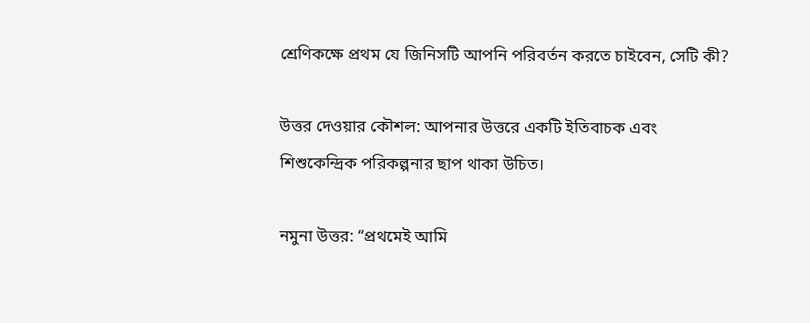শ্রেণিকক্ষে প্রথম যে জিনিসটি আপনি পরিবর্তন করতে চাইবেন, সেটি কী?

উত্তর দেওয়ার কৌশল: আপনার উত্তরে একটি ইতিবাচক এবং শিশুকেন্দ্রিক পরিকল্পনার ছাপ থাকা উচিত।

নমুনা উত্তর: “প্রথমেই আমি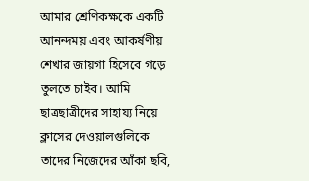আমার শ্রেণিকক্ষকে একটি আনন্দময় এবং আকর্ষণীয় শেখার জায়গা হিসেবে গড়ে তুলতে চাইব। আমি ছাত্রছাত্রীদের সাহায্য নিয়ে ক্লাসের দেওয়ালগুলিকে তাদের নিজেদের আঁকা ছবি,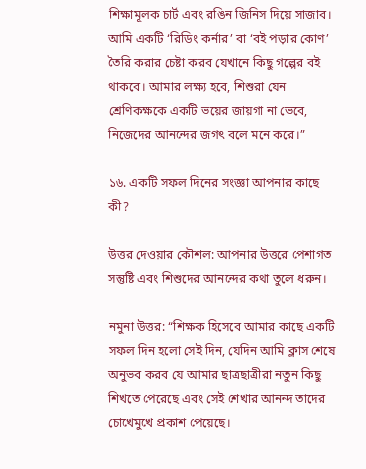শিক্ষামূলক চার্ট এবং রঙিন জিনিস দিয়ে সাজাব। আমি একটি ‘রিডিং কর্নার’ বা ‘বই পড়ার কোণ’ তৈরি করার চেষ্টা করব যেখানে কিছু গল্পের বই থাকবে। আমার লক্ষ্য হবে, শিশুরা যেন শ্রেণিকক্ষকে একটি ভয়ের জায়গা না ভেবে, নিজেদের আনন্দের জগৎ বলে মনে করে।”

১৬. একটি সফল দিনের সংজ্ঞা আপনার কাছে কী?

উত্তর দেওয়ার কৌশল: আপনার উত্তরে পেশাগত সন্তুষ্টি এবং শিশুদের আনন্দের কথা তুলে ধরুন।

নমুনা উত্তর: “শিক্ষক হিসেবে আমার কাছে একটি সফল দিন হলো সেই দিন, যেদিন আমি ক্লাস শেষে অনুভব করব যে আমার ছাত্রছাত্রীরা নতুন কিছু শিখতে পেরেছে এবং সেই শেখার আনন্দ তাদের চোখেমুখে প্রকাশ পেয়েছে।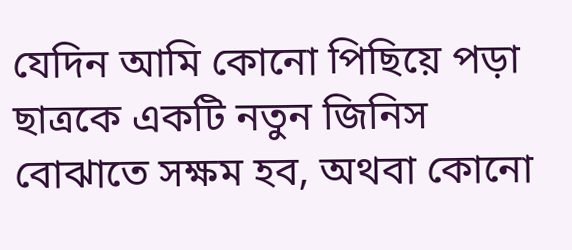যেদিন আমি কোনো পিছিয়ে পড়া ছাত্রকে একটি নতুন জিনিস বোঝাতে সক্ষম হব, অথবা কোনো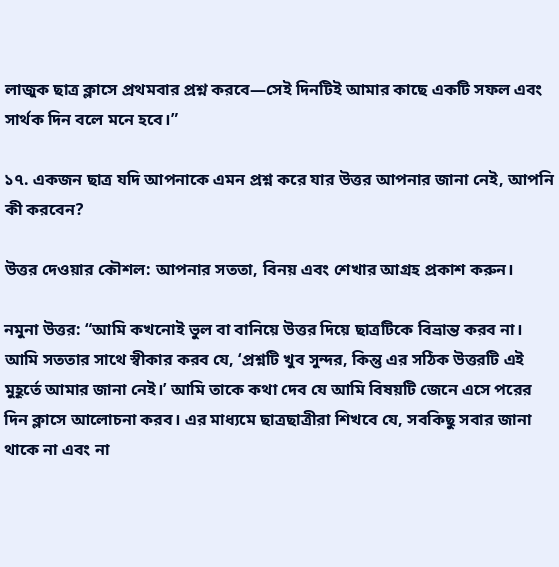লাজুক ছাত্র ক্লাসে প্রথমবার প্রশ্ন করবে—সেই দিনটিই আমার কাছে একটি সফল এবং সার্থক দিন বলে মনে হবে।”

১৭. একজন ছাত্র যদি আপনাকে এমন প্রশ্ন করে যার উত্তর আপনার জানা নেই, আপনি কী করবেন?

উত্তর দেওয়ার কৌশল: আপনার সততা, বিনয় এবং শেখার আগ্রহ প্রকাশ করুন।

নমুনা উত্তর: “আমি কখনোই ভুল বা বানিয়ে উত্তর দিয়ে ছাত্রটিকে বিভ্রান্ত করব না। আমি সততার সাথে স্বীকার করব যে, ‘প্রশ্নটি খুব সুন্দর, কিন্তু এর সঠিক উত্তরটি এই মুহূর্তে আমার জানা নেই।’ আমি তাকে কথা দেব যে আমি বিষয়টি জেনে এসে পরের দিন ক্লাসে আলোচনা করব। এর মাধ্যমে ছাত্রছাত্রীরা শিখবে যে, সবকিছু সবার জানা থাকে না এবং না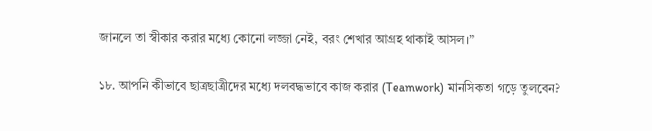জানলে তা স্বীকার করার মধ্যে কোনো লজ্জা নেই, বরং শেখার আগ্রহ থাকাই আসল।”

১৮. আপনি কীভাবে ছাত্রছাত্রীদের মধ্যে দলবদ্ধভাবে কাজ করার (Teamwork) মানসিকতা গড়ে তুলবেন?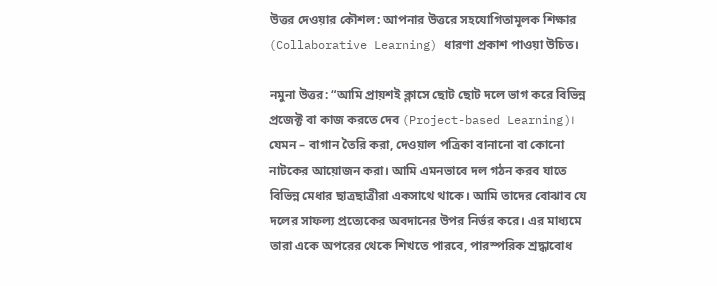উত্তর দেওয়ার কৌশল: আপনার উত্তরে সহযোগিতামূলক শিক্ষার (Collaborative Learning) ধারণা প্রকাশ পাওয়া উচিত।

নমুনা উত্তর: “আমি প্রায়শই ক্লাসে ছোট ছোট দলে ভাগ করে বিভিন্ন প্রজেক্ট বা কাজ করতে দেব (Project-based Learning)। যেমন – বাগান তৈরি করা, দেওয়াল পত্রিকা বানানো বা কোনো নাটকের আয়োজন করা। আমি এমনভাবে দল গঠন করব যাতে বিভিন্ন মেধার ছাত্রছাত্রীরা একসাথে থাকে। আমি তাদের বোঝাব যে দলের সাফল্য প্রত্যেকের অবদানের উপর নির্ভর করে। এর মাধ্যমে তারা একে অপরের থেকে শিখতে পারবে, পারস্পরিক শ্রদ্ধাবোধ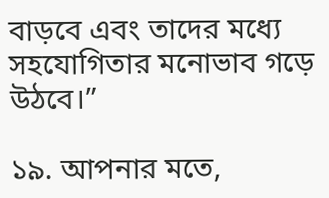বাড়বে এবং তাদের মধ্যে সহযোগিতার মনোভাব গড়ে উঠবে।”

১৯. আপনার মতে,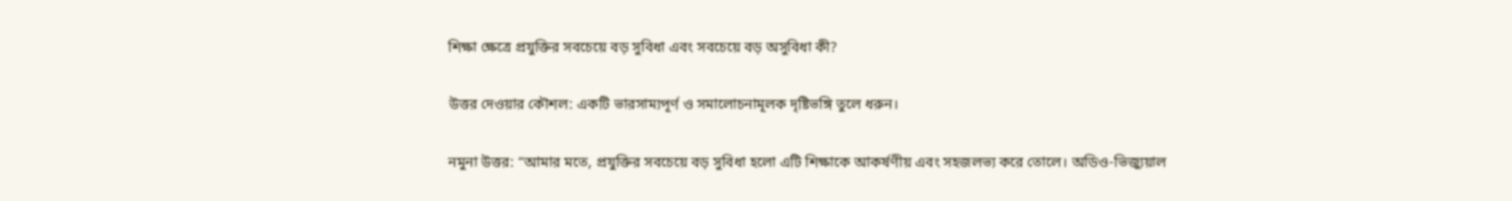শিক্ষা ক্ষেত্রে প্রযুক্তির সবচেয়ে বড় সুবিধা এবং সবচেয়ে বড় অসুবিধা কী?

উত্তর দেওয়ার কৌশল: একটি ভারসাম্যপূর্ণ ও সমালোচনামূলক দৃষ্টিভঙ্গি তুলে ধরুন।

নমুনা উত্তর: “আমার মতে, প্রযুক্তির সবচেয়ে বড় সুবিধা হলো এটি শিক্ষাকে আকর্ষণীয় এবং সহজলভ্য করে তোলে। অডিও-ভিজ্যুয়াল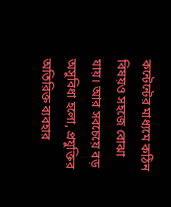কন্টেন্টের মাধ্যমে কঠিন বিষয়ও সহজে বোঝা যায়। আর সবচেয়ে বড় অসুবিধা হলো, প্রযুক্তির অতিরিক্ত ব্যবহার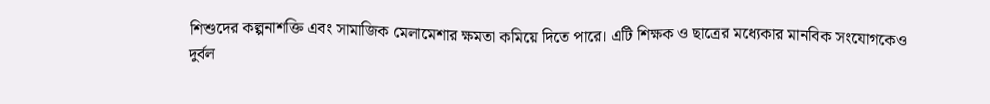শিশুদের কল্পনাশক্তি এবং সামাজিক মেলামেশার ক্ষমতা কমিয়ে দিতে পারে। এটি শিক্ষক ও ছাত্রের মধ্যেকার মানবিক সংযোগকেও দুর্বল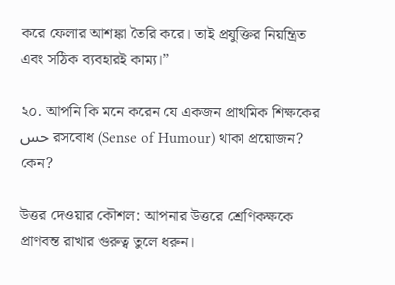করে ফেলার আশঙ্কা তৈরি করে। তাই প্রযুক্তির নিয়ন্ত্রিত এবং সঠিক ব্যবহারই কাম্য।”

২০. আপনি কি মনে করেন যে একজন প্রাথমিক শিক্ষকের حس রসবোধ (Sense of Humour) থাকা প্রয়োজন? কেন?

উত্তর দেওয়ার কৌশল: আপনার উত্তরে শ্রেণিকক্ষকে প্রাণবন্ত রাখার গুরুত্ব তুলে ধরুন।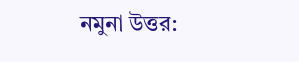নমুনা উত্তর: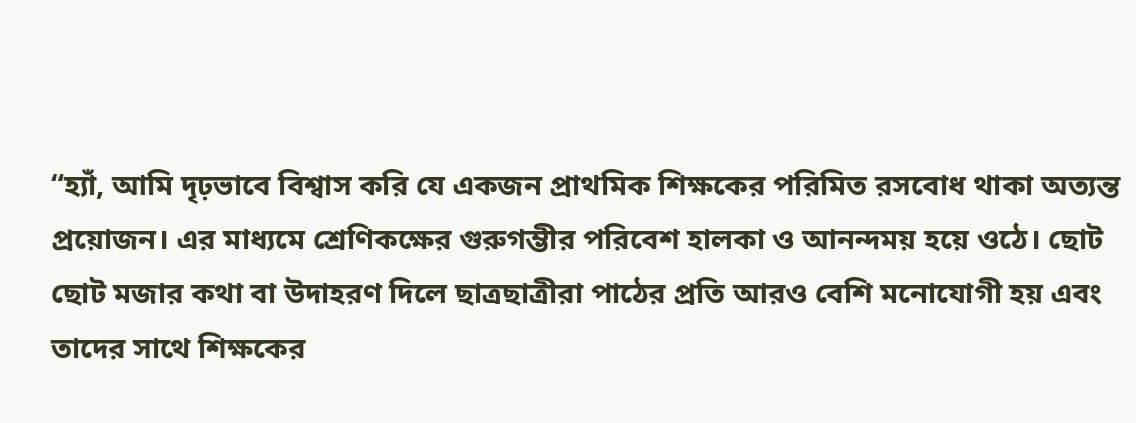“হ্যাঁ, আমি দৃঢ়ভাবে বিশ্বাস করি যে একজন প্রাথমিক শিক্ষকের পরিমিত রসবোধ থাকা অত্যন্ত প্রয়োজন। এর মাধ্যমে শ্রেণিকক্ষের গুরুগম্ভীর পরিবেশ হালকা ও আনন্দময় হয়ে ওঠে। ছোট ছোট মজার কথা বা উদাহরণ দিলে ছাত্রছাত্রীরা পাঠের প্রতি আরও বেশি মনোযোগী হয় এবং তাদের সাথে শিক্ষকের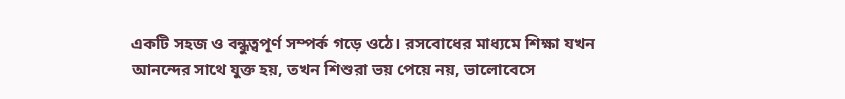একটি সহজ ও বন্ধুত্বপূর্ণ সম্পর্ক গড়ে ওঠে। রসবোধের মাধ্যমে শিক্ষা যখন আনন্দের সাথে যুক্ত হয়, তখন শিশুরা ভয় পেয়ে নয়, ভালোবেসে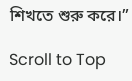শিখতে শুরু করে।”

Scroll to Top